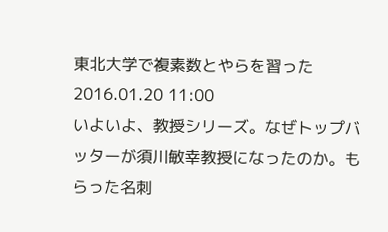東北大学で複素数とやらを習った
2016.01.20 11:00
いよいよ、教授シリーズ。なぜトップバッターが須川敏幸教授になったのか。もらった名刺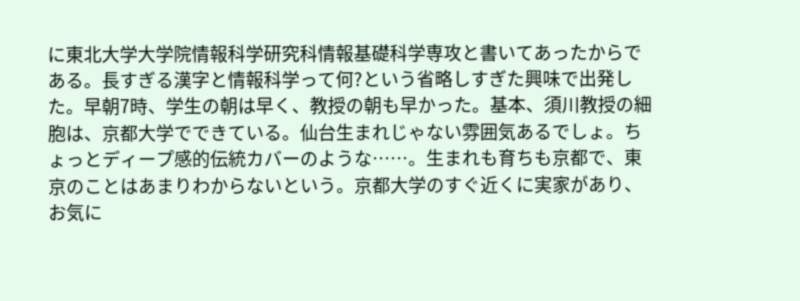に東北大学大学院情報科学研究科情報基礎科学専攻と書いてあったからである。長すぎる漢字と情報科学って何?という省略しすぎた興味で出発した。早朝7時、学生の朝は早く、教授の朝も早かった。基本、須川教授の細胞は、京都大学でできている。仙台生まれじゃない雰囲気あるでしょ。ちょっとディープ感的伝統カバーのような……。生まれも育ちも京都で、東京のことはあまりわからないという。京都大学のすぐ近くに実家があり、お気に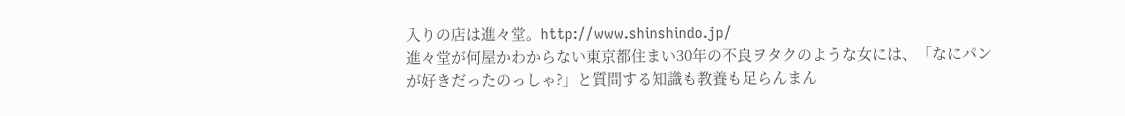入りの店は進々堂。http://www.shinshindo.jp/
進々堂が何屋かわからない東京都住まい30年の不良ヲタクのような女には、「なにパンが好きだったのっしゃ?」と質問する知識も教養も足らんまん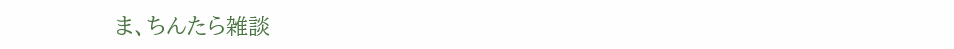ま、ちんたら雑談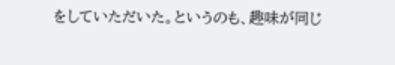をしていただいた。というのも、趣味が同じ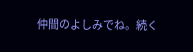仲間のよしみでね。続く